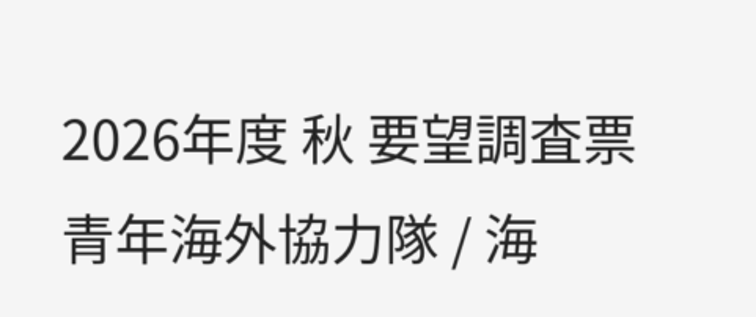2026年度 秋 要望調査票
青年海外協力隊 / 海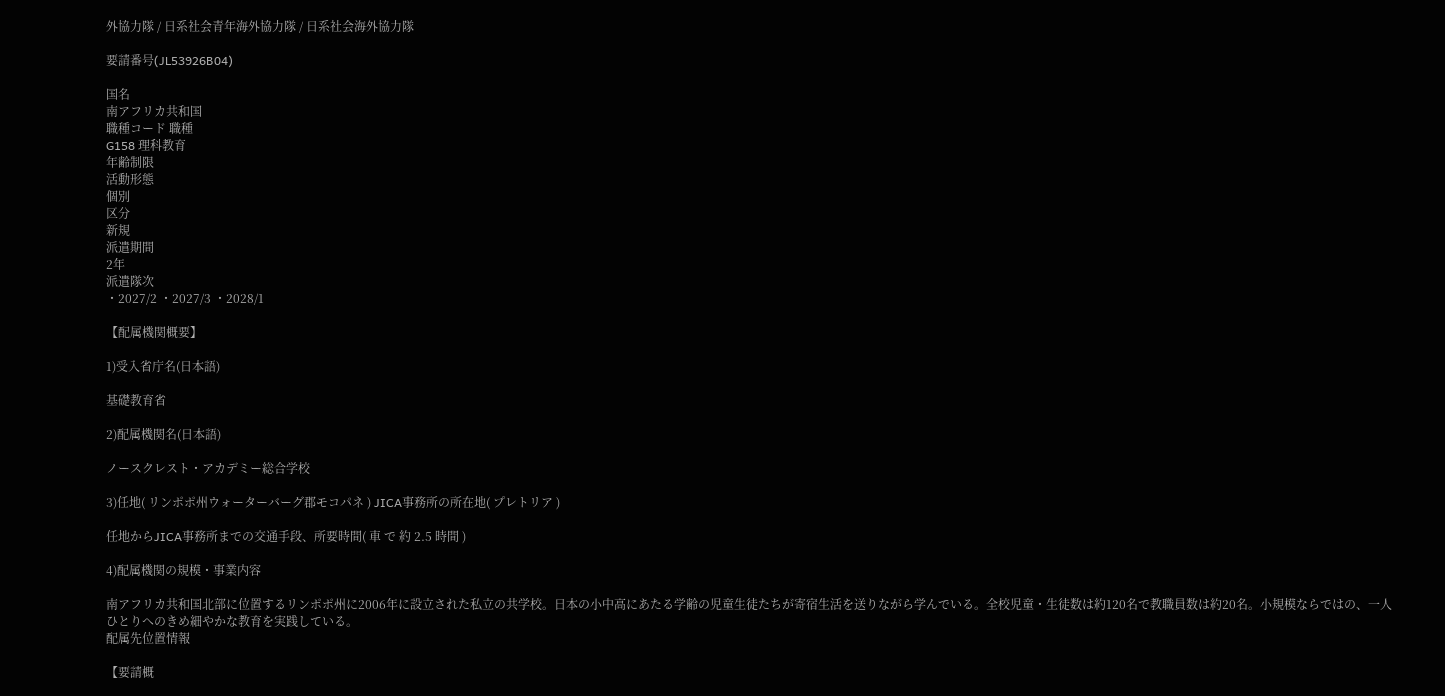外協力隊 / 日系社会青年海外協力隊 / 日系社会海外協力隊

要請番号(JL53926B04)

国名
南アフリカ共和国
職種コード 職種
G158 理科教育
年齢制限
活動形態
個別
区分
新規
派遣期間
2年
派遣隊次
・2027/2 ・2027/3 ・2028/1

【配属機関概要】

1)受入省庁名(日本語)

基礎教育省

2)配属機関名(日本語)

ノースクレスト・アカデミー総合学校

3)任地( リンポポ州ウォーターバーグ郡モコパネ ) JICA事務所の所在地( プレトリア )

任地からJICA事務所までの交通手段、所要時間( 車 で 約 2.5 時間 )

4)配属機関の規模・事業内容

南アフリカ共和国北部に位置するリンポポ州に2006年に設立された私立の共学校。日本の小中高にあたる学齢の児童生徒たちが寄宿生活を送りながら学んでいる。全校児童・生徒数は約120名で教職員数は約20名。小規模ならではの、一人ひとりへのきめ細やかな教育を実践している。
配属先位置情報

【要請概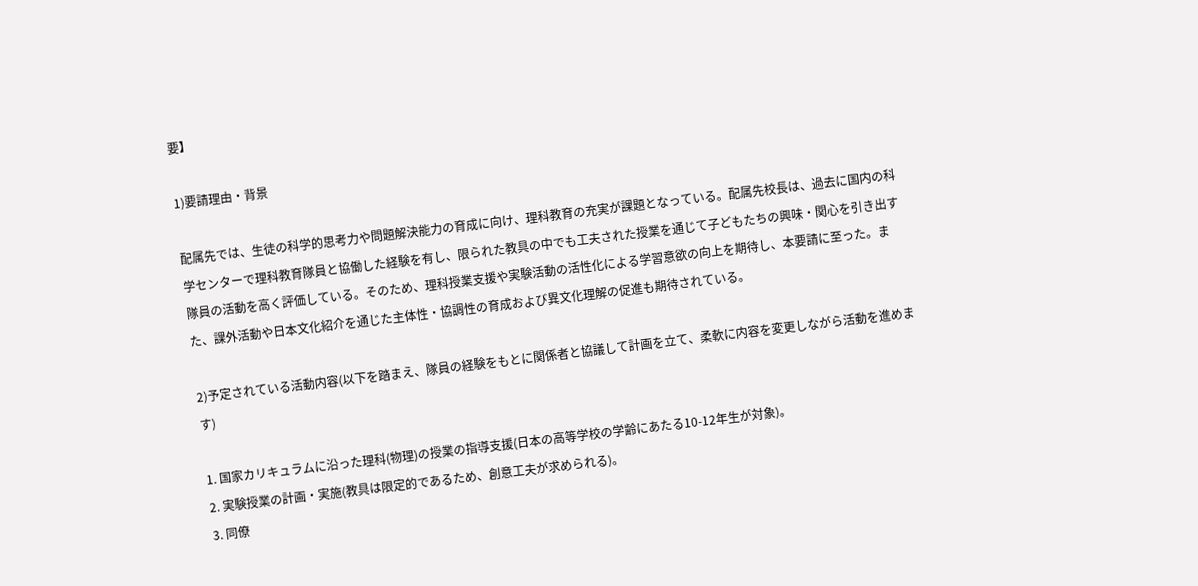要】

1)要請理由・背景

配属先では、生徒の科学的思考力や問題解決能力の育成に向け、理科教育の充実が課題となっている。配属先校長は、過去に国内の科学センターで理科教育隊員と協働した経験を有し、限られた教具の中でも工夫された授業を通じて子どもたちの興味・関心を引き出す隊員の活動を高く評価している。そのため、理科授業支援や実験活動の活性化による学習意欲の向上を期待し、本要請に至った。また、課外活動や日本文化紹介を通じた主体性・協調性の育成および異文化理解の促進も期待されている。

2)予定されている活動内容(以下を踏まえ、隊員の経験をもとに関係者と協議して計画を立て、柔軟に内容を変更しながら活動を進めます)

1. 国家カリキュラムに沿った理科(物理)の授業の指導支援(日本の高等学校の学齢にあたる10-12年生が対象)。
2. 実験授業の計画・実施(教具は限定的であるため、創意工夫が求められる)。
3. 同僚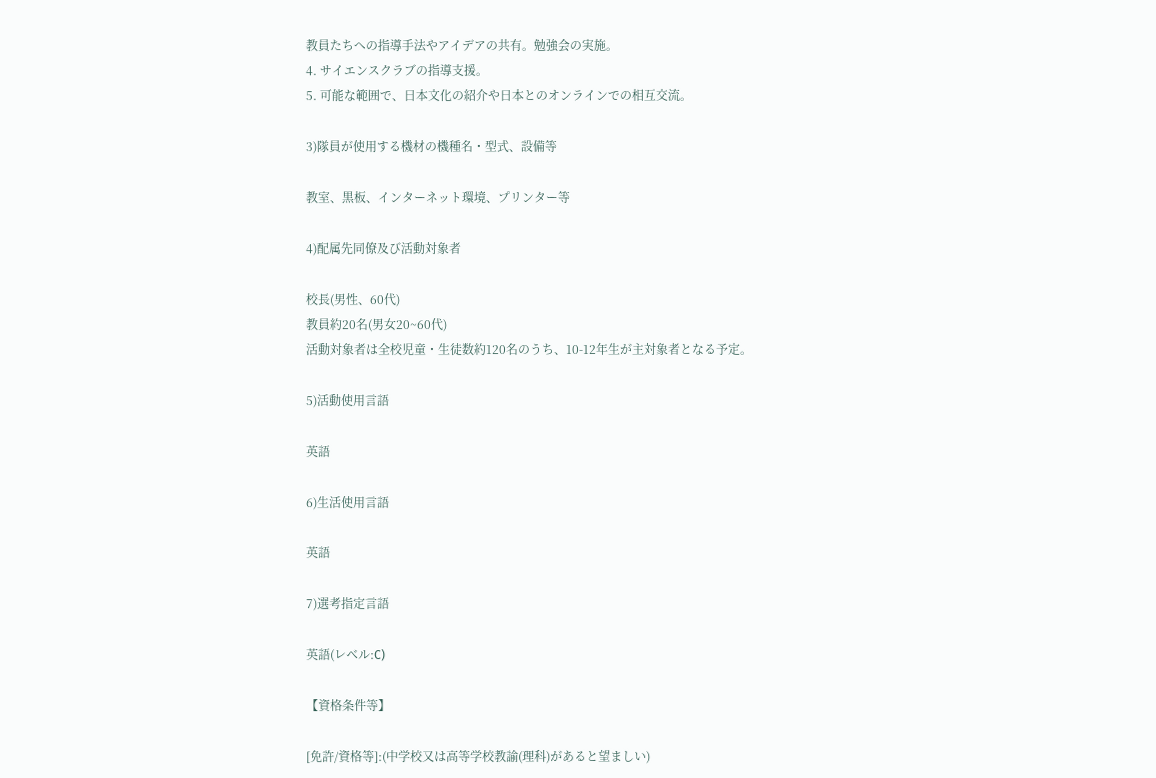教員たちへの指導手法やアイデアの共有。勉強会の実施。
4. サイエンスクラブの指導支援。
5. 可能な範囲で、日本文化の紹介や日本とのオンラインでの相互交流。

3)隊員が使用する機材の機種名・型式、設備等

教室、黒板、インターネット環境、プリンター等

4)配属先同僚及び活動対象者

校長(男性、60代)
教員約20名(男女20~60代)
活動対象者は全校児童・生徒数約120名のうち、10-12年生が主対象者となる予定。

5)活動使用言語

英語

6)生活使用言語

英語

7)選考指定言語

英語(レベル:C)

【資格条件等】

[免許/資格等]:(中学校又は高等学校教諭(理科)があると望ましい)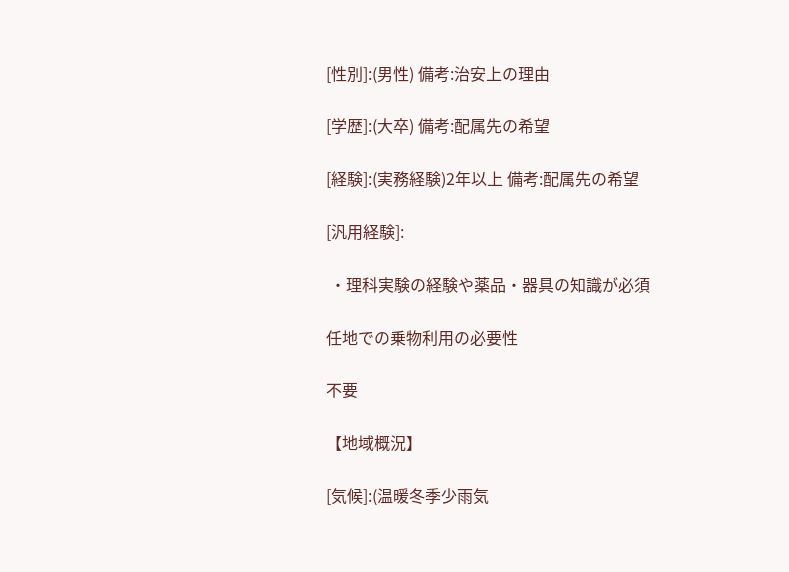[性別]:(男性) 備考:治安上の理由

[学歴]:(大卒) 備考:配属先の希望

[経験]:(実務経験)2年以上 備考:配属先の希望

[汎用経験]:

 ・理科実験の経験や薬品・器具の知識が必須

任地での乗物利用の必要性

不要

【地域概況】

[気候]:(温暖冬季少雨気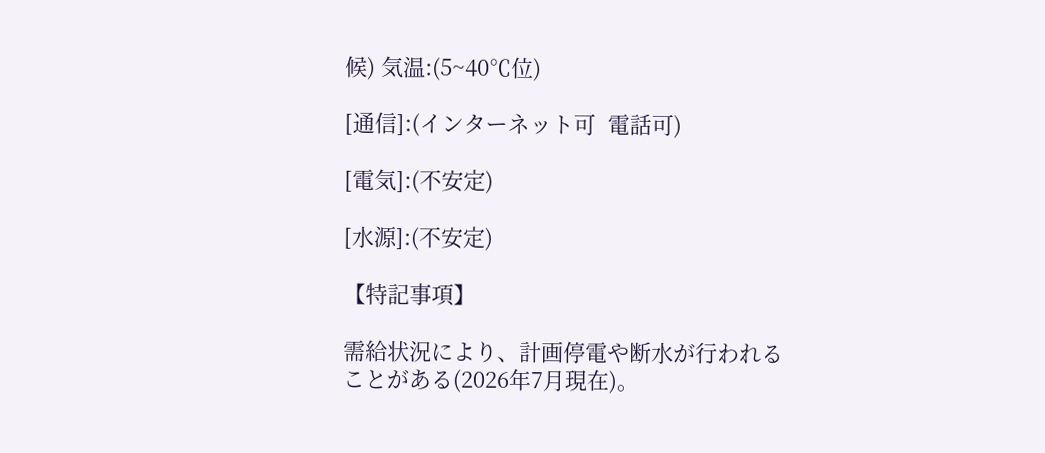候) 気温:(5~40℃位)

[通信]:(インターネット可  電話可)

[電気]:(不安定)

[水源]:(不安定)

【特記事項】

需給状況により、計画停電や断水が行われることがある(2026年7月現在)。